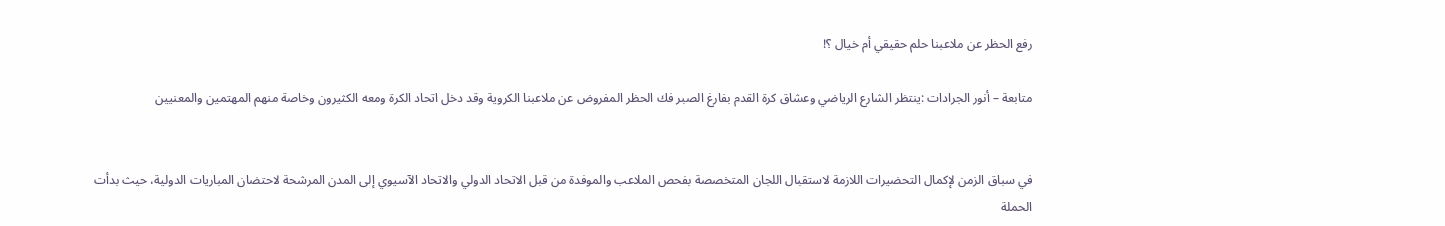رفع الحظر عن ملاعبنا حلم حقيقي أم خيال ؟!

متابعة – أنور الجرادات :ينتظر الشارع الرياضي وعشاق كرة القدم بفارغ الصبر فك الحظر المفروض عن ملاعبنا الكروية وقد دخل اتحاد الكرة ومعه الكثيرون وخاصة منهم المهتمين والمعنيين


في سباق الزمن لإكمال التحضيرات اللازمة لاستقبال اللجان المتخصصة بفحص الملاعب والموفدة من قبل الاتحاد الدولي والاتحاد الآسيوي إلى المدن المرشحة لاحتضان المباريات الدولية، حيث بدأت الحملة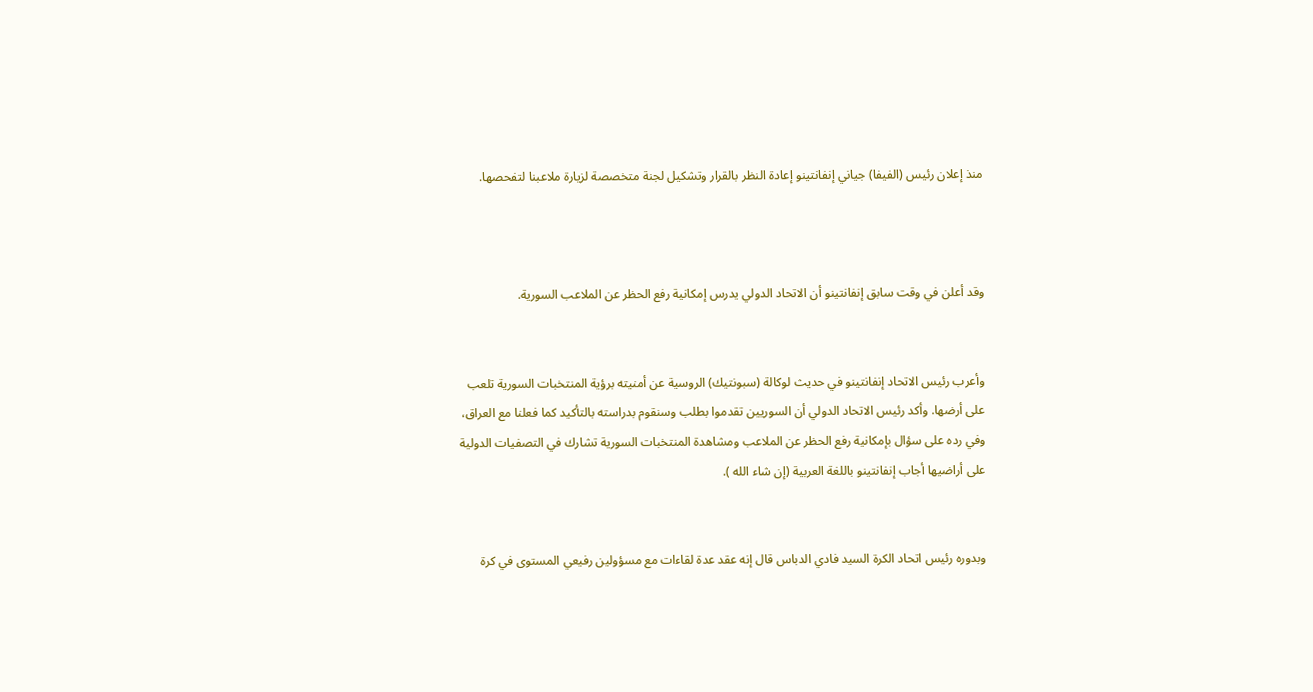منذ إعلان رئيس (الفيفا) جياني إنفانتينو إعادة النظر بالقرار وتشكيل لجنة متخصصة لزيارة ملاعبنا لتفحصها.



وقد أعلن في وقت سابق إنفانتينو أن الاتحاد الدولي يدرس إمكانية رفع الحظر عن الملاعب السورية.


وأعرب رئيس الاتحاد إنفانتينو في حديث لوكالة (سبونتيك) الروسية عن أمنيته برؤية المنتخبات السورية تلعب على أرضها. وأكد رئيس الاتحاد الدولي أن السوريين تقدموا بطلب وسنقوم بدراسته بالتأكيد كما فعلنا مع العراق، وفي رده على سؤال بإمكانية رفع الحظر عن الملاعب ومشاهدة المنتخبات السورية تشارك في التصفيات الدولية على أراضيها أجاب إنفانتينو باللغة العربية (إن شاء الله ).


وبدوره رئيس اتحاد الكرة السيد فادي الدباس قال إنه عقد عدة لقاءات مع مسؤولين رفيعي المستوى في كرة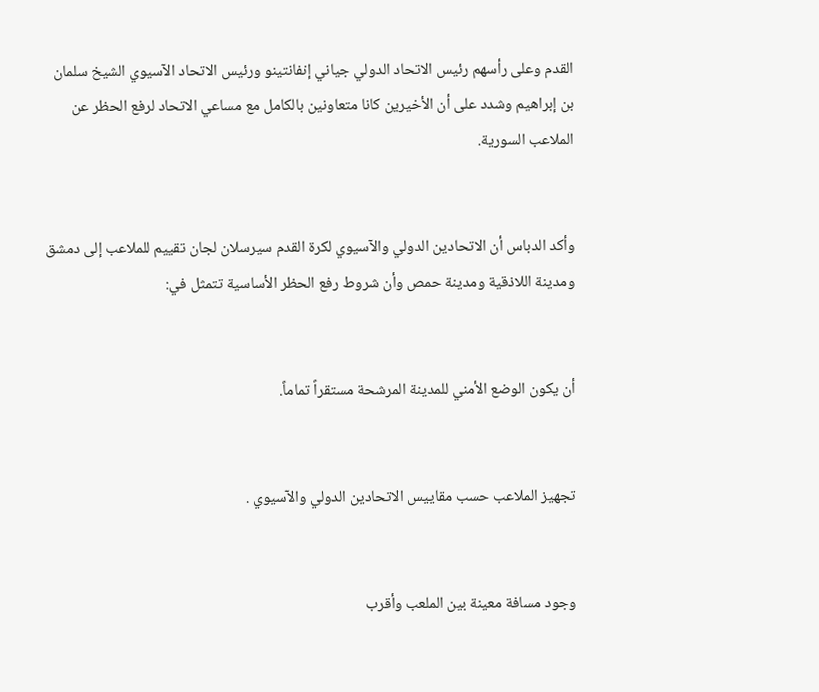القدم وعلى رأسهم رئيس الاتحاد الدولي جياني إنفانتينو ورئيس الاتحاد الآسيوي الشيخ سلمان بن إبراهيم وشدد على أن الأخيرين كانا متعاونين بالكامل مع مساعي الاتحاد لرفع الحظر عن الملاعب السورية.


وأكد الدباس أن الاتحادين الدولي والآسيوي لكرة القدم سيرسلان لجان تقييم للملاعب إلى دمشق ومدينة اللاذقية ومدينة حمص وأن شروط رفع الحظر الأساسية تتمثل في:


أن يكون الوضع الأمني للمدينة المرشحة مستقراً تماماً.


تجهيز الملاعب حسب مقاييس الاتحادين الدولي والآسيوي .


وجود مسافة معينة بين الملعب وأقرب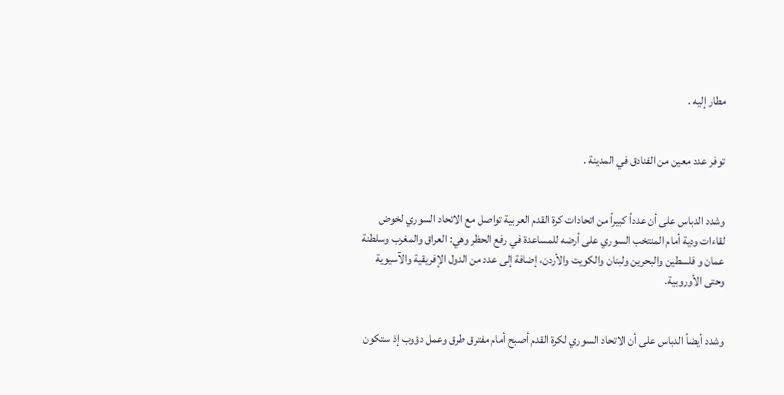مطار إليه .


توفر عدد معين من الفنادق في المدينة .


وشدد الدباس على أن عدداً كبيراً من اتحادات كرة القدم العربية تواصل مع الاتحاد السوري لخوض لقاءات ودية أمام المنتخب السوري على أرضه للمساعدة في رفع الحظر وهي: العراق والمغرب وسلطنة عمان و فلسطين والبحرين ولبنان والكويت والأردن، إضافة إلى عدد من الدول الإفريقية والآسيوية وحتى الأوروبية.


وشدد أيضاً الدباس على أن الاتحاد السوري لكرة القدم أصبح أمام مفترق طرق وعمل دؤوب إذ ستكون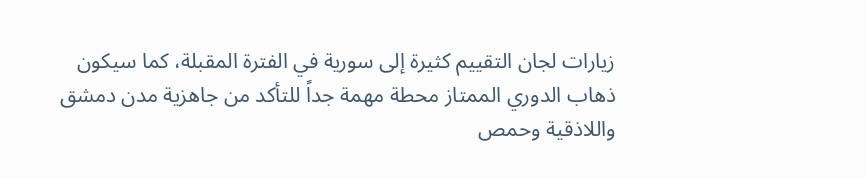زيارات لجان التقييم كثيرة إلى سورية في الفترة المقبلة، كما سيكون ذهاب الدوري الممتاز محطة مهمة جداً للتأكد من جاهزية مدن دمشق واللاذقية وحمص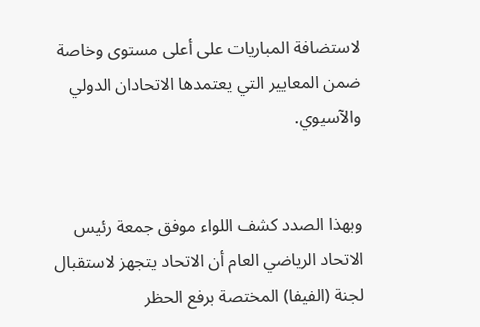لاستضافة المباريات على أعلى مستوى وخاصة ضمن المعايير التي يعتمدها الاتحادان الدولي والآسيوي.


وبهذا الصدد كشف اللواء موفق جمعة رئيس الاتحاد الرياضي العام أن الاتحاد يتجهز لاستقبال لجنة (الفيفا) المختصة برفع الحظر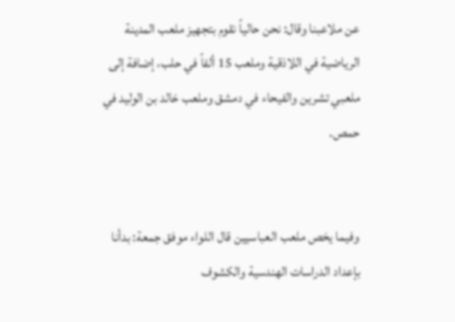عن ملاعبنا وقال: نحن حالياً نقوم بتجهيز ملعب المدينة الرياضية في اللاذقية وملعب 15 ألفاً في حلب، إضافة إلى ملعبي تشرين والفيحاء في دمشق وملعب خالد بن الوليد في حمص.


وفيما يخص ملعب العباسيين قال اللواء موفق جمعة: بدأنا بإعداد الدراسات الهندسية والكشوف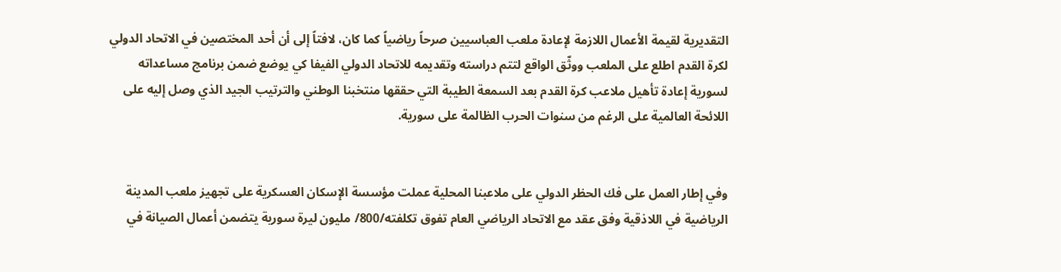التقديرية لقيمة الأعمال اللازمة لإعادة ملعب العباسيين صرحاً رياضياً كما كان، لافتاً إلى أن أحد المختصين في الاتحاد الدولي لكرة القدم اطلع على الملعب ووثّق الواقع لتتم دراسته وتقديمه للاتحاد الدولي الفيفا كي يوضع ضمن برنامج مساعداته لسورية إعادة تأهيل ملاعب كرة القدم بعد السمعة الطيبة التي حققها منتخبنا الوطني والترتيب الجيد الذي وصل إليه على اللائحة العالمية على الرغم من سنوات الحرب الظالمة على سورية.


وفي إطار العمل على فك الحظر الدولي على ملاعبنا المحلية عملت مؤسسة الإسكان العسكرية على تجهيز ملعب المدينة الرياضية في اللاذقية وفق عقد مع الاتحاد الرياضي العام تفوق تكلفته/800/ مليون ليرة سورية يتضمن أعمال الصيانة في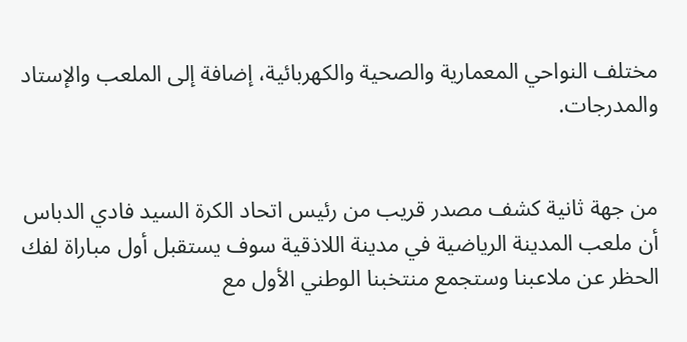مختلف النواحي المعمارية والصحية والكهربائية، إضافة إلى الملعب والإستاد والمدرجات.


من جهة ثانية كشف مصدر قريب من رئيس اتحاد الكرة السيد فادي الدباس أن ملعب المدينة الرياضية في مدينة اللاذقية سوف يستقبل أول مباراة لفك الحظر عن ملاعبنا وستجمع منتخبنا الوطني الأول مع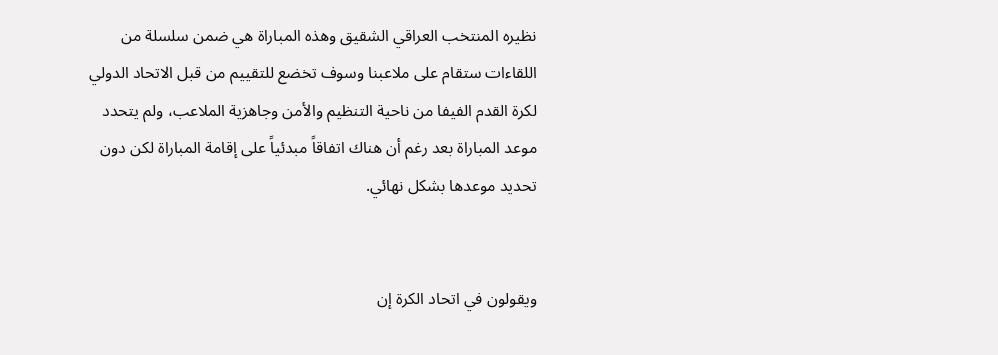نظيره المنتخب العراقي الشقيق وهذه المباراة هي ضمن سلسلة من اللقاءات ستقام على ملاعبنا وسوف تخضع للتقييم من قبل الاتحاد الدولي لكرة القدم الفيفا من ناحية التنظيم والأمن وجاهزية الملاعب، ولم يتحدد موعد المباراة بعد رغم أن هناك اتفاقاً مبدئياً على إقامة المباراة لكن دون تحديد موعدها بشكل نهائي.


ويقولون في اتحاد الكرة إن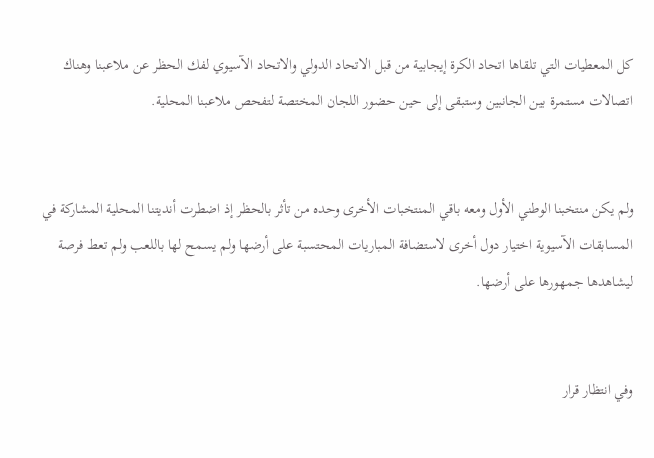كل المعطيات التي تلقاها اتحاد الكرة إيجابية من قبل الاتحاد الدولي والاتحاد الآسيوي لفك الحظر عن ملاعبنا وهناك اتصالات مستمرة بين الجانبين وستبقى إلى حين حضور اللجان المختصة لتفحص ملاعبنا المحلية.


ولم يكن منتخبنا الوطني الأول ومعه باقي المنتخبات الأخرى وحده من تأثر بالحظر إذ اضطرت أنديتنا المحلية المشاركة في المسابقات الآسيوية اختيار دول أخرى لاستضافة المباريات المحتسبة على أرضها ولم يسمح لها باللعب ولم تعط فرصة ليشاهدها جمهورها على أرضها.


وفي انتظار قرار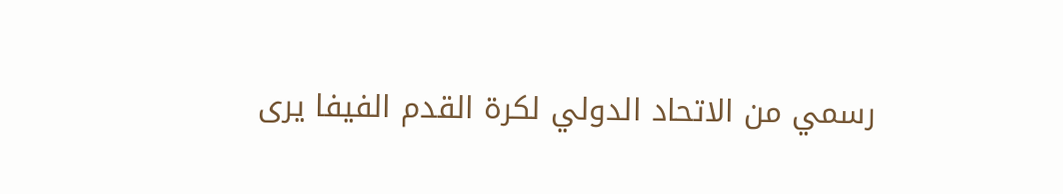رسمي من الاتحاد الدولي لكرة القدم الفيفا يرى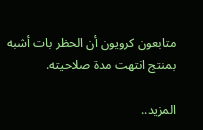متابعون كرويون أن الحظر بات أشبه بمنتج انتهت مدة صلاحيته.

المزيد..